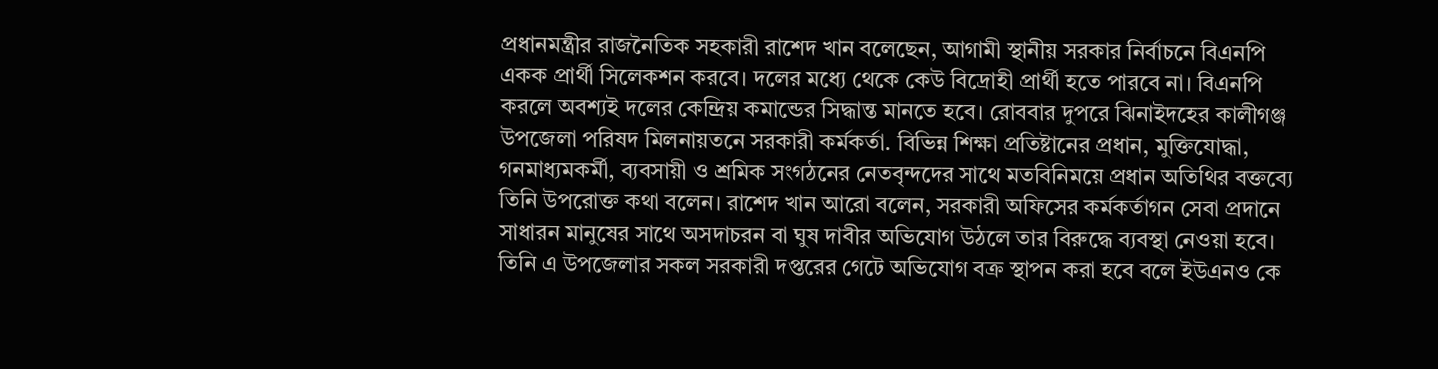প্রধানমন্ত্রীর রাজনৈতিক সহকারী রাশেদ খান বলেছেন, আগামী স্থানীয় সরকার নির্বাচনে বিএনপি একক প্রার্থী সিলেকশন করবে। দলের মধ্যে থেকে কেউ বিদ্রোহী প্রার্থী হতে পারবে না। বিএনপি করলে অবশ্যই দলের কেন্দ্রিয় কমান্ডের সিদ্ধান্ত মানতে হবে। রোববার দুপরে ঝিনাইদহের কালীগঞ্জ উপজেলা পরিষদ মিলনায়তনে সরকারী কর্মকর্তা. বিভিন্ন শিক্ষা প্রতিষ্টানের প্রধান, মুক্তিযোদ্ধা, গনমাধ্যমকর্মী, ব্যবসায়ী ও শ্রমিক সংগঠনের নেতবৃন্দদের সাথে মতবিনিময়ে প্রধান অতিথির বক্তব্যে তিনি উপরোক্ত কথা বলেন। রাশেদ খান আরো বলেন, সরকারী অফিসের কর্মকর্তাগন সেবা প্রদানে সাধারন মানুষের সাথে অসদাচরন বা ঘুষ দাবীর অভিযোগ উঠলে তার বিরুদ্ধে ব্যবস্থা নেওয়া হবে। তিনি এ উপজেলার সকল সরকারী দপ্তরের গেটে অভিযোগ বক্র স্থাপন করা হবে বলে ইউএনও কে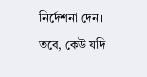নির্দেশনা দেন। তবে, কেউ যদি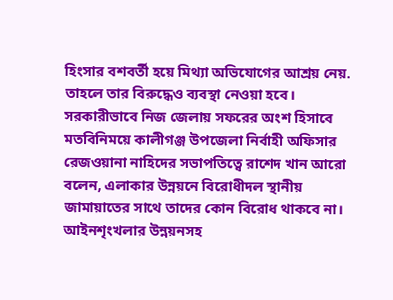হিংসার বশবর্তী হয়ে মিথ্যা অভিযোগের আশ্রয় নেয়. তাহলে তার বিরুদ্ধেও ব্যবস্থা নেওয়া হবে।
সরকারীভাবে নিজ জেলায় সফরের অংশ হিসাবে মতবিনিময়ে কালীগঞ্জ উপজেলা নির্বাহী অফিসার রেজওয়ানা নাহিদের সভাপতিত্বে রাশেদ খান আরো বলেন, এলাকার উন্নয়নে বিরোধীদল স্থানীয় জামায়াতের সাথে তাদের কোন বিরোধ থাকবে না। আইনশৃংখলার উন্নয়নসহ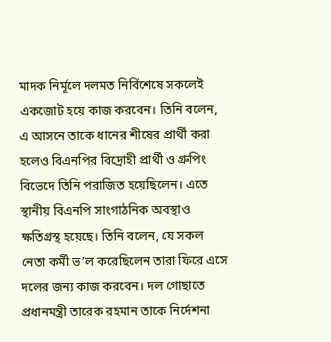মাদক নির্মূলে দলমত নির্বিশেষে সকলেই একজোট হয়ে কাজ করবেন। তিনি বলেন, এ আসনে তাকে ধানের শীষের প্রার্থী করা হলেও বিএনপির বিদ্রোহী প্রার্থী ও গ্রুপিং বিভেদে তিনি পরাজিত হয়েছিলেন। এতে স্থানীয় বিএনপি সাংগাঠনিক অবস্থাও ক্ষতিগ্রস্থ হয়েছে। তিনি বলেন, যে সকল নেতা কর্মী ভ’ল করেছিলেন তারা ফিরে এসে দলের জন্য কাজ করবেন। দল গোছাতে প্রধানমন্ত্রী তারেক রহমান তাকে নির্দেশনা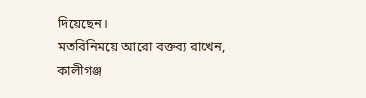দিয়েছেন।
মতবিনিময়ে আরো বক্তব্য রাখেন, কালীগঞ্জ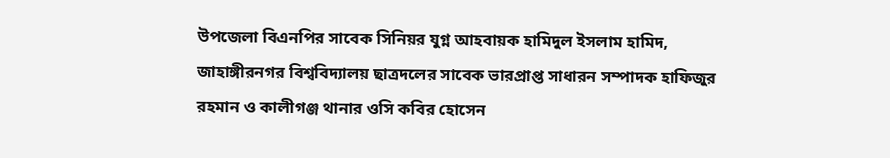উপজেলা বিএনপির সাবেক সিনিয়র যুগ্ন আহবায়ক হামিদুল ইসলাম হামিদ, জাহাঙ্গীরনগর বিশ্ববিদ্যালয় ছাত্রদলের সাবেক ভারপ্রাপ্ত সাধারন সম্পাদক হাফিজুর রহমান ও কালীগঞ্জ থানার ওসি কবির হোসেন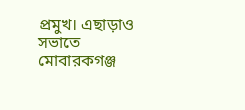প্রমুখ। এছাড়াও সভাতে মোবারকগঞ্জ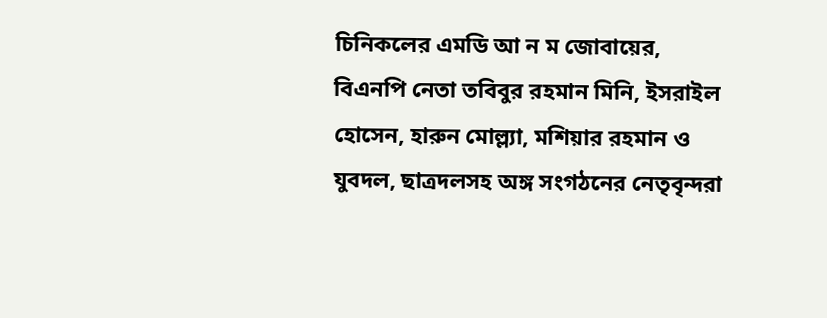চিনিকলের এমডি আ ন ম জোবায়ের, বিএনপি নেতা তবিবুর রহমান মিনি, ইসরাইল হোসেন, হারুন মোল্ল্যা, মশিয়ার রহমান ও যুবদল, ছাত্রদলসহ অঙ্গ সংগঠনের নেতৃবৃন্দরা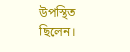উপস্থিত ছিলেন।